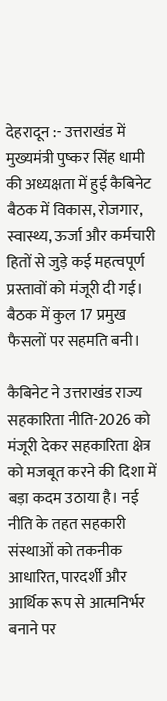देहरादून :- उत्तराखंड में मुख्यमंत्री पुष्कर सिंह धामी की अध्यक्षता में हुई कैबिनेट बैठक में विकास, रोजगार, स्वास्थ्य, ऊर्जा और कर्मचारी हितों से जुड़े कई महत्वपूर्ण प्रस्तावों को मंजूरी दी गई। बैठक में कुल 17 प्रमुख फैसलों पर सहमति बनी।

कैबिनेट ने उत्तराखंड राज्य सहकारिता नीति-2026 को मंजूरी देकर सहकारिता क्षेत्र को मजबूत करने की दिशा में बड़ा कदम उठाया है। नई नीति के तहत सहकारी संस्थाओं को तकनीक आधारित, पारदर्शी और आर्थिक रूप से आत्मनिर्भर बनाने पर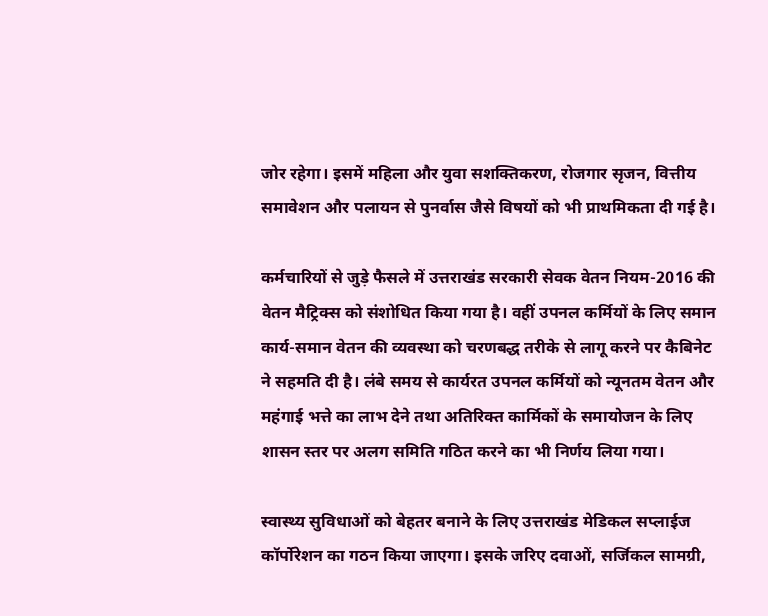जोर रहेगा। इसमें महिला और युवा सशक्तिकरण, रोजगार सृजन, वित्तीय समावेशन और पलायन से पुनर्वास जैसे विषयों को भी प्राथमिकता दी गई है।

कर्मचारियों से जुड़े फैसले में उत्तराखंड सरकारी सेवक वेतन नियम-2016 की वेतन मैट्रिक्स को संशोधित किया गया है। वहीं उपनल कर्मियों के लिए समान कार्य-समान वेतन की व्यवस्था को चरणबद्ध तरीके से लागू करने पर कैबिनेट ने सहमति दी है। लंबे समय से कार्यरत उपनल कर्मियों को न्यूनतम वेतन और महंगाई भत्ते का लाभ देने तथा अतिरिक्त कार्मिकों के समायोजन के लिए शासन स्तर पर अलग समिति गठित करने का भी निर्णय लिया गया।

स्वास्थ्य सुविधाओं को बेहतर बनाने के लिए उत्तराखंड मेडिकल सप्लाईज कॉर्पोरेशन का गठन किया जाएगा। इसके जरिए दवाओं, सर्जिकल सामग्री,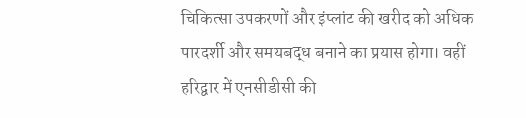चिकित्सा उपकरणों और इंप्लांट की खरीद को अधिक पारदर्शी और समयबद्ध बनाने का प्रयास होगा। वहीं हरिद्वार में एनसीडीसी की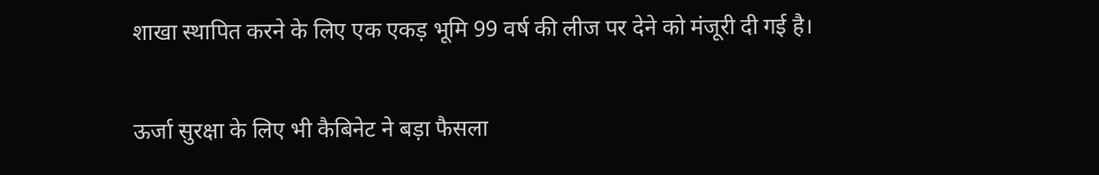शाखा स्थापित करने के लिए एक एकड़ भूमि 99 वर्ष की लीज पर देने को मंजूरी दी गई है।

ऊर्जा सुरक्षा के लिए भी कैबिनेट ने बड़ा फैसला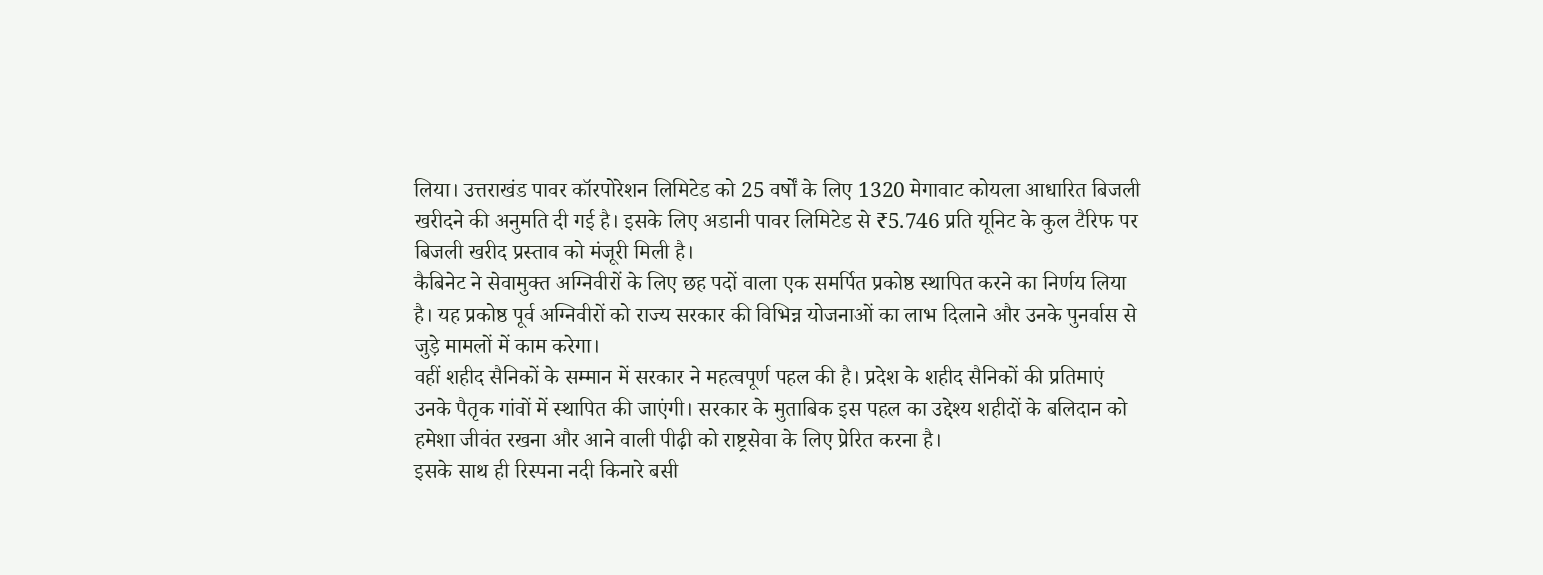लिया। उत्तराखंड पावर कॉरपोरेशन लिमिटेड को 25 वर्षों के लिए 1320 मेगावाट कोयला आधारित बिजली खरीदने की अनुमति दी गई है। इसके लिए अडानी पावर लिमिटेड से ₹5.746 प्रति यूनिट के कुल टैरिफ पर बिजली खरीद प्रस्ताव को मंजूरी मिली है।
कैबिनेट ने सेवामुक्त अग्निवीरों के लिए छह पदों वाला एक समर्पित प्रकोष्ठ स्थापित करने का निर्णय लिया है। यह प्रकोष्ठ पूर्व अग्निवीरों को राज्य सरकार की विभिन्न योजनाओं का लाभ दिलाने और उनके पुनर्वास से जुड़े मामलों में काम करेगा।
वहीं शहीद सैनिकों के सम्मान में सरकार ने महत्वपूर्ण पहल की है। प्रदेश के शहीद सैनिकों की प्रतिमाएं उनके पैतृक गांवों में स्थापित की जाएंगी। सरकार के मुताबिक इस पहल का उद्देश्य शहीदों के बलिदान को हमेशा जीवंत रखना और आने वाली पीढ़ी को राष्ट्रसेवा के लिए प्रेरित करना है।
इसके साथ ही रिस्पना नदी किनारे बसी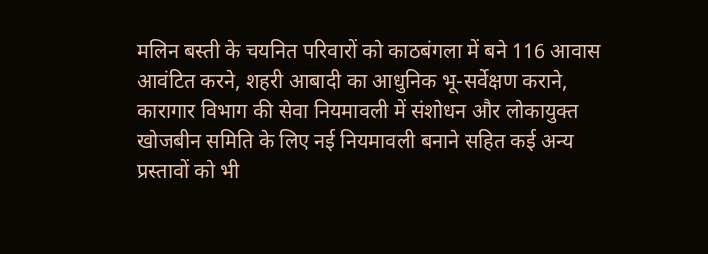मलिन बस्ती के चयनित परिवारों को काठबंगला में बने 116 आवास आवंटित करने, शहरी आबादी का आधुनिक भू-सर्वेक्षण कराने, कारागार विभाग की सेवा नियमावली में संशोधन और लोकायुक्त खोजबीन समिति के लिए नई नियमावली बनाने सहित कई अन्य प्रस्तावों को भी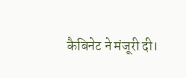कैबिनेट ने मंजूरी दी।